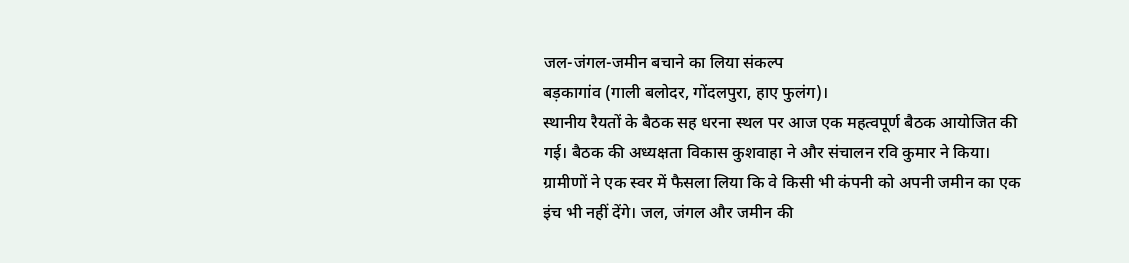जल-जंगल-जमीन बचाने का लिया संकल्प
बड़कागांव (गाली बलोदर, गोंदलपुरा, हाए फुलंग)।
स्थानीय रैयतों के बैठक सह धरना स्थल पर आज एक महत्वपूर्ण बैठक आयोजित की गई। बैठक की अध्यक्षता विकास कुशवाहा ने और संचालन रवि कुमार ने किया।
ग्रामीणों ने एक स्वर में फैसला लिया कि वे किसी भी कंपनी को अपनी जमीन का एक इंच भी नहीं देंगे। जल, जंगल और जमीन की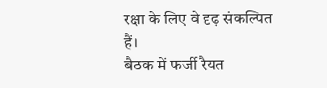रक्षा के लिए वे दृढ़ संकल्पित हैं।
बैठक में फर्जी रैयत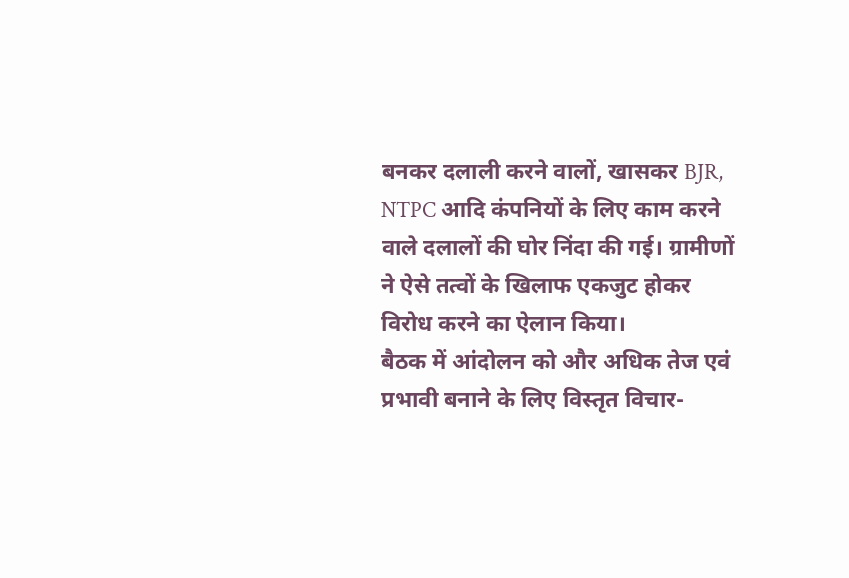बनकर दलाली करने वालों, खासकर BJR, NTPC आदि कंपनियों के लिए काम करने वाले दलालों की घोर निंदा की गई। ग्रामीणों ने ऐसे तत्वों के खिलाफ एकजुट होकर विरोध करने का ऐलान किया।
बैठक में आंदोलन को और अधिक तेज एवं प्रभावी बनाने के लिए विस्तृत विचार-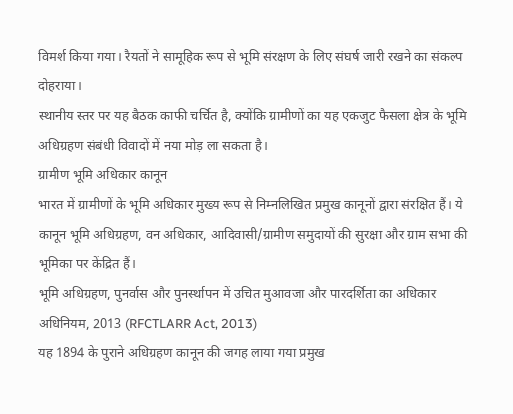विमर्श किया गया। रैयतों ने सामूहिक रूप से भूमि संरक्षण के लिए संघर्ष जारी रखने का संकल्प दोहराया।
स्थानीय स्तर पर यह बैठक काफी चर्चित है, क्योंकि ग्रामीणों का यह एकजुट फैसला क्षेत्र के भूमि अधिग्रहण संबंधी विवादों में नया मोड़ ला सकता है।
ग्रामीण भूमि अधिकार कानून
भारत में ग्रामीणों के भूमि अधिकार मुख्य रूप से निम्नलिखित प्रमुख कानूनों द्वारा संरक्षित हैं। ये कानून भूमि अधिग्रहण, वन अधिकार, आदिवासी/ग्रामीण समुदायों की सुरक्षा और ग्राम सभा की भूमिका पर केंद्रित हैं।
भूमि अधिग्रहण, पुनर्वास और पुनर्स्थापन में उचित मुआवजा और पारदर्शिता का अधिकार अधिनियम, 2013 (RFCTLARR Act, 2013)
यह 1894 के पुराने अधिग्रहण कानून की जगह लाया गया प्रमुख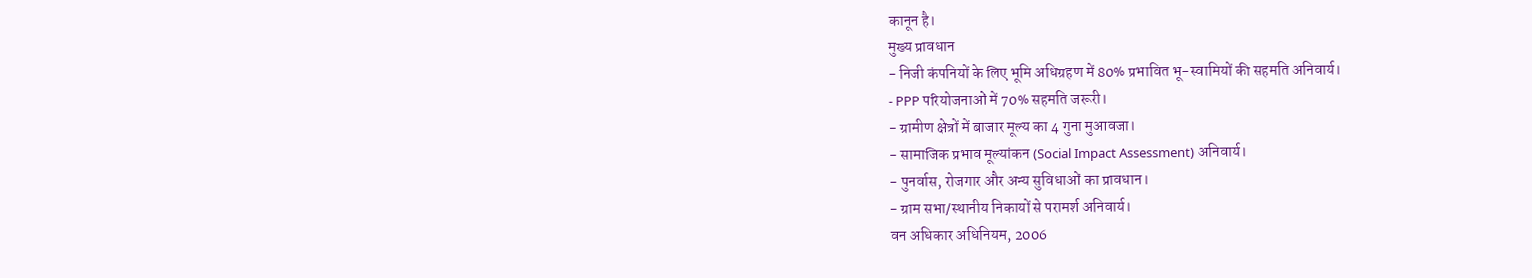कानून है।
मुख्य प्रावधान
- निजी कंपनियों के लिए भूमि अधिग्रहण में 80% प्रभावित भू-स्वामियों की सहमति अनिवार्य।
- PPP परियोजनाओं में 70% सहमति जरूरी।
- ग्रामीण क्षेत्रों में बाजार मूल्य का 4 गुना मुआवजा।
- सामाजिक प्रभाव मूल्यांकन (Social Impact Assessment) अनिवार्य।
- पुनर्वास, रोजगार और अन्य सुविधाओं का प्रावधान।
- ग्राम सभा/स्थानीय निकायों से परामर्श अनिवार्य।
वन अधिकार अधिनियम, 2006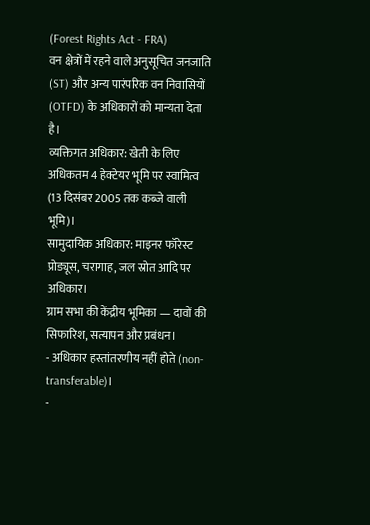(Forest Rights Act - FRA)
वन क्षेत्रों में रहने वाले अनुसूचित जनजाति (ST) और अन्य पारंपरिक वन निवासियों (OTFD) के अधिकारों को मान्यता देता है।
व्यक्तिगत अधिकार: खेती के लिए अधिकतम 4 हेक्टेयर भूमि पर स्वामित्व (13 दिसंबर 2005 तक कब्जे वाली भूमि)।
सामुदायिक अधिकार: माइनर फॉरेस्ट प्रोड्यूस, चरागाह, जल स्रोत आदि पर अधिकार।
ग्राम सभा की केंद्रीय भूमिका — दावों की सिफारिश, सत्यापन और प्रबंधन।
- अधिकार हस्तांतरणीय नहीं होते (non-transferable)।
-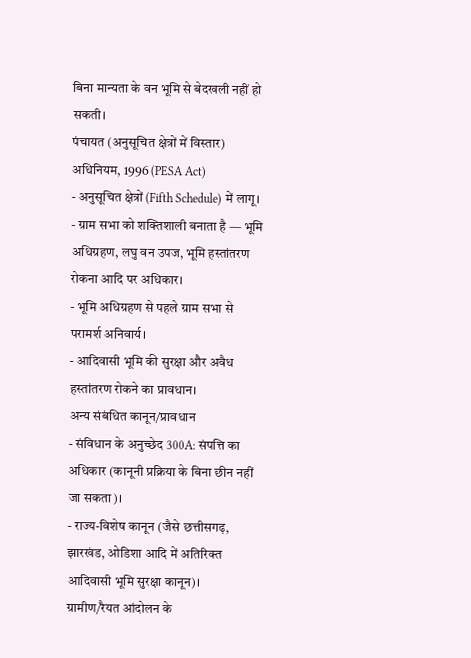बिना मान्यता के वन भूमि से बेदखली नहीं हो सकती।
पंचायत (अनुसूचित क्षेत्रों में विस्तार) अधिनियम, 1996 (PESA Act)
- अनुसूचित क्षेत्रों (Fifth Schedule) में लागू।
- ग्राम सभा को शक्तिशाली बनाता है — भूमि अधिग्रहण, लघु वन उपज, भूमि हस्तांतरण रोकना आदि पर अधिकार।
- भूमि अधिग्रहण से पहले ग्राम सभा से परामर्श अनिवार्य।
- आदिवासी भूमि की सुरक्षा और अवैध हस्तांतरण रोकने का प्रावधान।
अन्य संबंधित कानून/प्रावधान
- संविधान के अनुच्छेद 300A: संपत्ति का अधिकार (कानूनी प्रक्रिया के बिना छीन नहीं जा सकता)।
- राज्य-विशेष कानून (जैसे छत्तीसगढ़, झारखंड, ओडिशा आदि में अतिरिक्त आदिवासी भूमि सुरक्षा कानून)।
ग्रामीण/रैयत आंदोलन के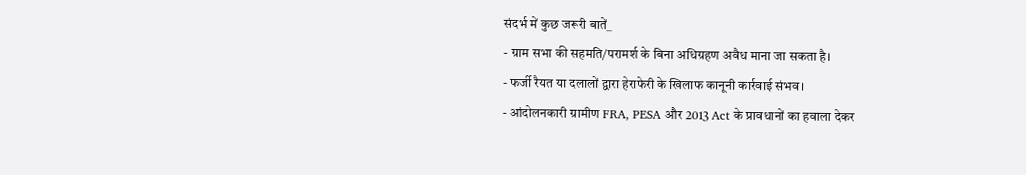संदर्भ में कुछ जरूरी बातें_
- ग्राम सभा की सहमति/परामर्श के बिना अधिग्रहण अवैध माना जा सकता है।
- फर्जी रैयत या दलालों द्वारा हेराफेरी के खिलाफ कानूनी कार्रवाई संभव।
- आंदोलनकारी ग्रामीण FRA, PESA और 2013 Act के प्रावधानों का हवाला देकर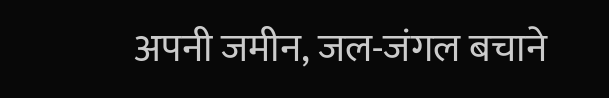अपनी जमीन, जल-जंगल बचाने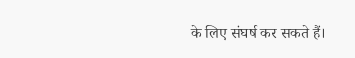के लिए संघर्ष कर सकते हैं।